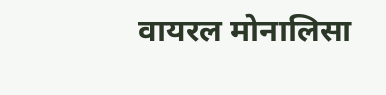वायरल मोनालिसा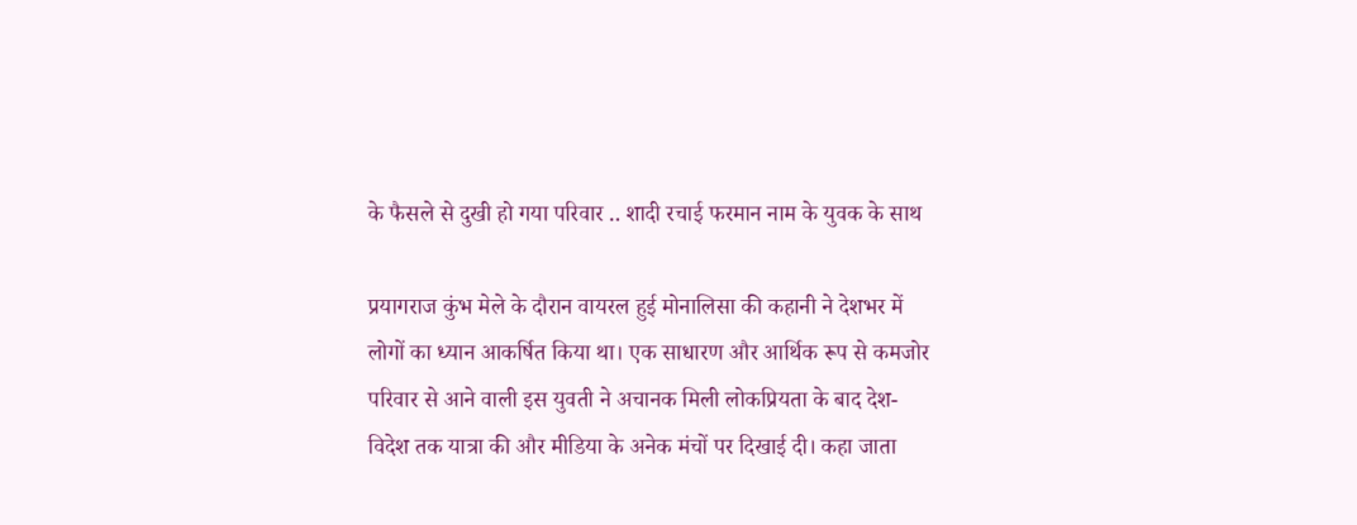के फैसले से दुखी हो गया परिवार .. शादी रचाई फरमान नाम के युवक के साथ

प्रयागराज कुंभ मेले के दौरान वायरल हुई मोनालिसा की कहानी ने देशभर में लोगों का ध्यान आकर्षित किया था। एक साधारण और आर्थिक रूप से कमजोर परिवार से आने वाली इस युवती ने अचानक मिली लोकप्रियता के बाद देश-विदेश तक यात्रा की और मीडिया के अनेक मंचों पर दिखाई दी। कहा जाता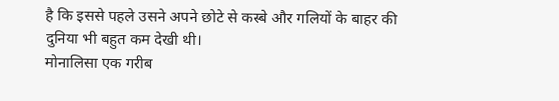है कि इससे पहले उसने अपने छोटे से कस्बे और गलियों के बाहर की दुनिया भी बहुत कम देखी थी।
मोनालिसा एक गरीब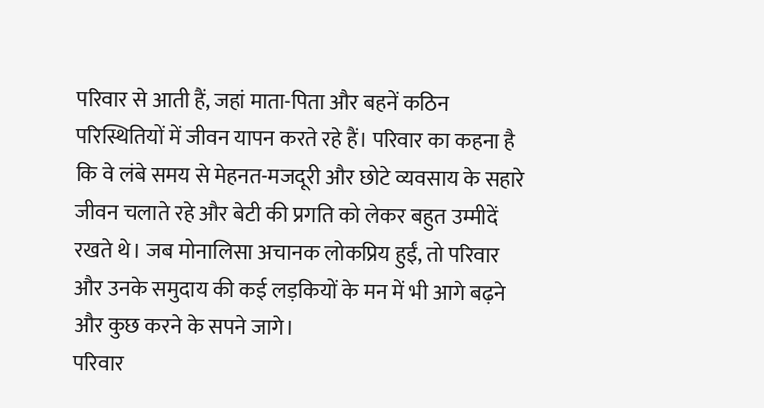परिवार से आती हैं, जहां माता-पिता और बहनें कठिन परिस्थितियों में जीवन यापन करते रहे हैं। परिवार का कहना है कि वे लंबे समय से मेहनत-मजदूरी और छोटे व्यवसाय के सहारे जीवन चलाते रहे और बेटी की प्रगति को लेकर बहुत उम्मीदें रखते थे। जब मोनालिसा अचानक लोकप्रिय हुईं, तो परिवार और उनके समुदाय की कई लड़कियों के मन में भी आगे बढ़ने और कुछ करने के सपने जागे।
परिवार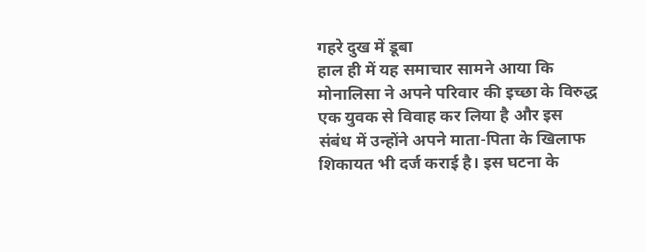गहरे दुख में डूबा
हाल ही में यह समाचार सामने आया कि मोनालिसा ने अपने परिवार की इच्छा के विरुद्ध एक युवक से विवाह कर लिया है और इस संबंध में उन्होंने अपने माता-पिता के खिलाफ शिकायत भी दर्ज कराई है। इस घटना के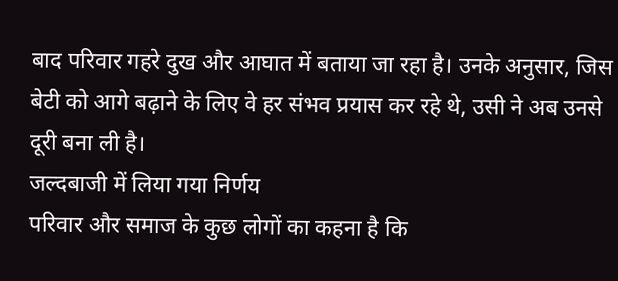बाद परिवार गहरे दुख और आघात में बताया जा रहा है। उनके अनुसार, जिस बेटी को आगे बढ़ाने के लिए वे हर संभव प्रयास कर रहे थे, उसी ने अब उनसे दूरी बना ली है।
जल्दबाजी में लिया गया निर्णय
परिवार और समाज के कुछ लोगों का कहना है कि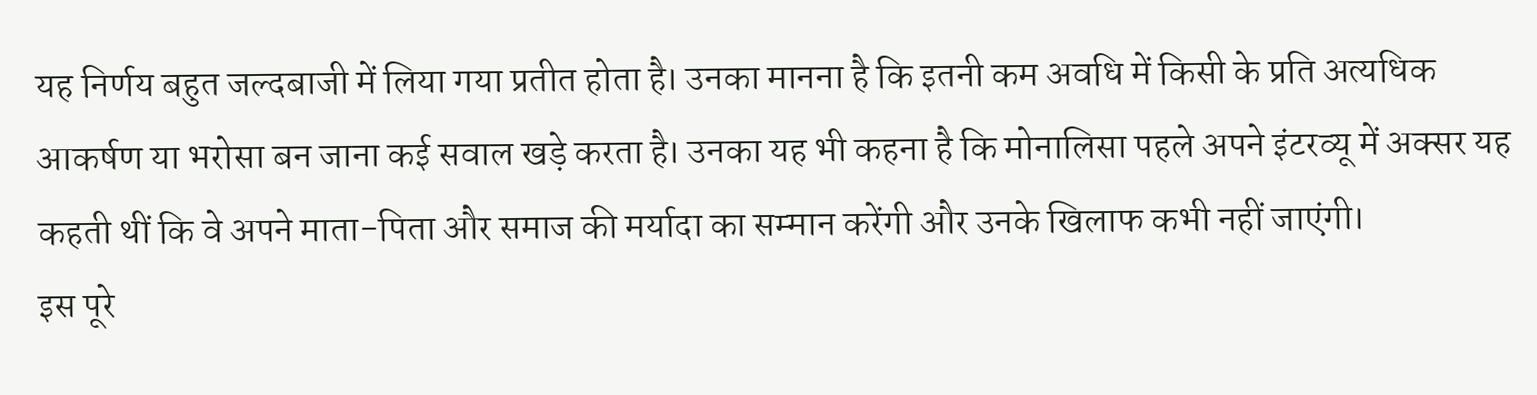यह निर्णय बहुत जल्दबाजी में लिया गया प्रतीत होता है। उनका मानना है कि इतनी कम अवधि में किसी के प्रति अत्यधिक आकर्षण या भरोसा बन जाना कई सवाल खड़े करता है। उनका यह भी कहना है कि मोनालिसा पहले अपने इंटरव्यू में अक्सर यह कहती थीं कि वे अपने माता-पिता और समाज की मर्यादा का सम्मान करेंगी और उनके खिलाफ कभी नहीं जाएंगी।
इस पूरे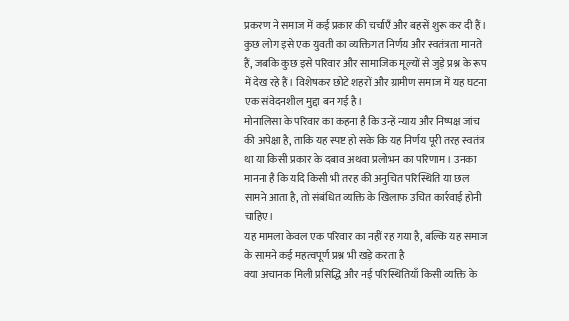प्रकरण ने समाज में कई प्रकार की चर्चाएँ और बहसें शुरू कर दी हैं। कुछ लोग इसे एक युवती का व्यक्तिगत निर्णय और स्वतंत्रता मानते हैं, जबकि कुछ इसे परिवार और सामाजिक मूल्यों से जुड़े प्रश्न के रूप में देख रहे हैं। विशेषकर छोटे शहरों और ग्रामीण समाज में यह घटना एक संवेदनशील मुद्दा बन गई है।
मोनालिसा के परिवार का कहना है कि उन्हें न्याय और निष्पक्ष जांच की अपेक्षा है, ताकि यह स्पष्ट हो सके कि यह निर्णय पूरी तरह स्वतंत्र था या किसी प्रकार के दबाव अथवा प्रलोभन का परिणाम। उनका मानना है कि यदि किसी भी तरह की अनुचित परिस्थिति या छल सामने आता है, तो संबंधित व्यक्ति के खिलाफ उचित कार्रवाई होनी चाहिए।
यह मामला केवल एक परिवार का नहीं रह गया है, बल्कि यह समाज के सामने कई महत्वपूर्ण प्रश्न भी खड़े करता है
क्या अचानक मिली प्रसिद्धि और नई परिस्थितियाँ किसी व्यक्ति के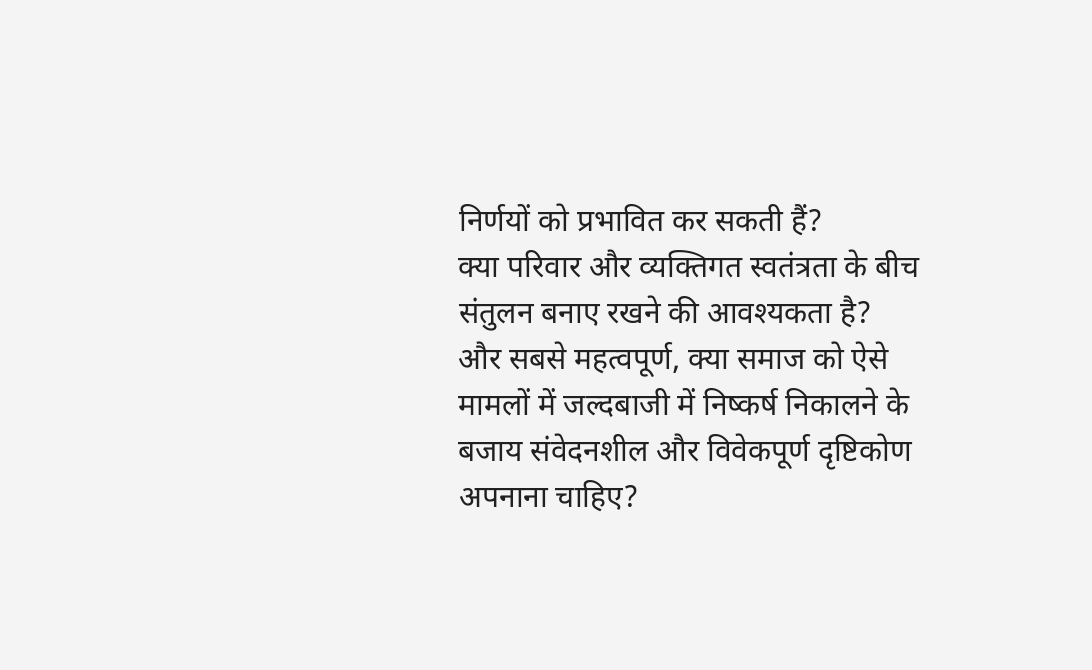निर्णयों को प्रभावित कर सकती हैं?
क्या परिवार और व्यक्तिगत स्वतंत्रता के बीच संतुलन बनाए रखने की आवश्यकता है?
और सबसे महत्वपूर्ण, क्या समाज को ऐसे मामलों में जल्दबाजी में निष्कर्ष निकालने के बजाय संवेदनशील और विवेकपूर्ण दृष्टिकोण अपनाना चाहिए?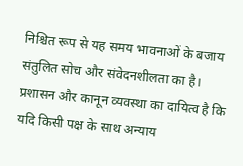निश्चित रूप से यह समय भावनाओं के बजाय संतुलित सोच और संवेदनशीलता का है। प्रशासन और कानून व्यवस्था का दायित्व है कि यदि किसी पक्ष के साथ अन्याय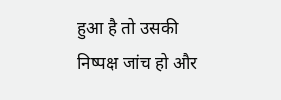हुआ है तो उसकी निष्पक्ष जांच हो और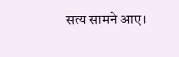सत्य सामने आए।